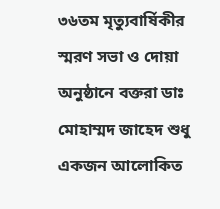৩৬তম মৃত্যুবার্ষিকীর স্মরণ সভা ও দোয়া অনুষ্ঠানে বক্তরা ডাঃ মোহাম্মদ জাহেদ শুধু একজন আলোকিত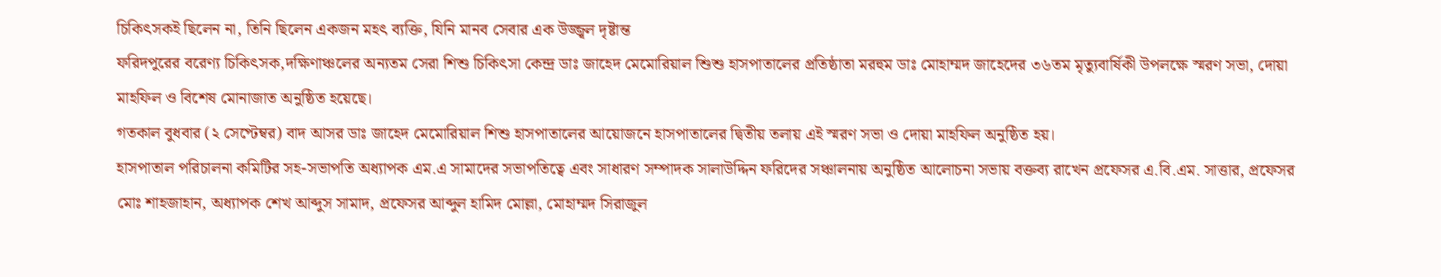চিকিৎসকই ছিলেন না, তিনি ছিলেন একজন মহৎ ব্যক্তি, যিনি মানব সেবার এক উজ্জ্বল দৃষ্টান্ত
ফরিদপুরের বরেণ্য চিকিৎসক,দক্ষিণাঞ্চলের অন্যতম সেরা শিশু চিকিৎসা কেন্দ্র ডাঃ জাহেদ মেমোরিয়াল শিুশু হাসপাতালের প্রতিষ্ঠাতা মরহুম ডাঃ মোহাম্মদ জাহেদের ৩৬তম মৃত্যুবার্ষিকী উপলক্ষে স্মরণ সভা, দোয়া মাহফিল ও বিশেষ মোনাজাত অনুষ্ঠিত হয়েছে।
গতকাল বুধবার (২ সেপ্টেম্বর) বাদ আসর ডাঃ জাহেদ মেমোরিয়াল শিশু হাসপাতালের আয়োজনে হাসপাতালের দ্বিতীয় তলায় এই স্মরণ সভা ও দোয়া মাহফিল অনুষ্ঠিত হয়।
হাসপাতাল পরিচালনা কমিটির সহ-সভাপতি অধ্যাপক এম.এ সামাদের সভাপতিত্বে এবং সাধারণ সম্পাদক সালাউদ্দিন ফরিদের সঞ্চালনায় অনুষ্ঠিত আলোচনা সভায় বক্তব্য রাখেন প্রফেসর এ.বি.এম. সাত্তার, প্রফেসর মোঃ শাহজাহান, অধ্যাপক শেখ আব্দুস সামাদ, প্রফেসর আব্দুল হামিদ মোল্লা, মোহাম্মদ সিরাজুল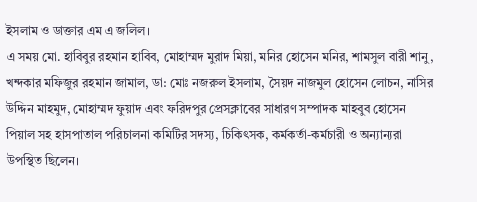ইসলাম ও ডাক্তার এম এ জলিল।
এ সময় মো. হাবিবুর রহমান হাবিব, মোহাম্মদ মুরাদ মিয়া, মনির হোসেন মনির, শামসুল বারী শানু, খন্দকার মফিজুর রহমান জামাল, ডা: মোঃ নজরুল ইসলাম, সৈয়দ নাজমুল হোসেন লোচন, নাসির উদ্দিন মাহমুদ, মোহাম্মদ ফুয়াদ এবং ফরিদপুর প্রেসক্লাবের সাধারণ সম্পাদক মাহবুব হোসেন পিয়াল সহ হাসপাতাল পরিচালনা কমিটির সদস্য, চিকিৎসক, কর্মকর্তা-কর্মচারী ও অন্যান্যরা উপস্থিত ছিলেন।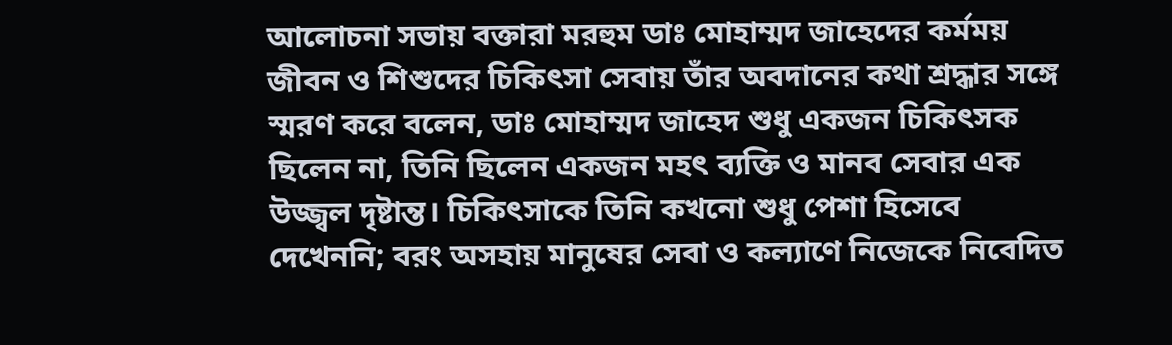আলোচনা সভায় বক্তারা মরহুম ডাঃ মোহাম্মদ জাহেদের কর্মময় জীবন ও শিশুদের চিকিৎসা সেবায় তাঁর অবদানের কথা শ্রদ্ধার সঙ্গে স্মরণ করে বলেন, ডাঃ মোহাম্মদ জাহেদ শুধু একজন চিকিৎসক ছিলেন না, তিনি ছিলেন একজন মহৎ ব্যক্তি ও মানব সেবার এক উজ্জ্বল দৃষ্টান্ত। চিকিৎসাকে তিনি কখনো শুধু পেশা হিসেবে দেখেননি; বরং অসহায় মানুষের সেবা ও কল্যাণে নিজেকে নিবেদিত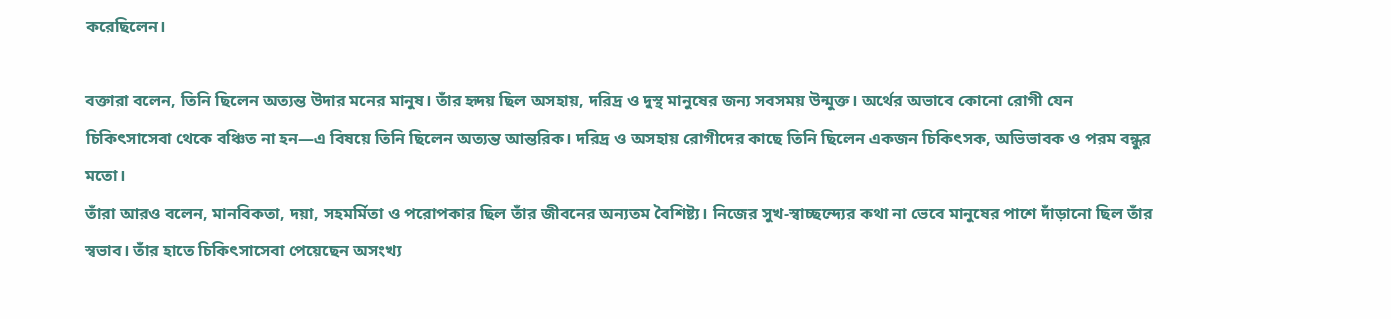করেছিলেন।

বক্তারা বলেন, তিনি ছিলেন অত্যন্ত উদার মনের মানুষ। তাঁর হৃদয় ছিল অসহায়, দরিদ্র ও দুস্থ মানুষের জন্য সবসময় উন্মুক্ত। অর্থের অভাবে কোনো রোগী যেন চিকিৎসাসেবা থেকে বঞ্চিত না হন—এ বিষয়ে তিনি ছিলেন অত্যন্ত আন্তরিক। দরিদ্র ও অসহায় রোগীদের কাছে তিনি ছিলেন একজন চিকিৎসক, অভিভাবক ও পরম বন্ধুর মতো।
তাঁরা আরও বলেন, মানবিকতা, দয়া, সহমর্মিতা ও পরোপকার ছিল তাঁর জীবনের অন্যতম বৈশিষ্ট্য। নিজের সুখ-স্বাচ্ছন্দ্যের কথা না ভেবে মানুষের পাশে দাঁড়ানো ছিল তাঁর স্বভাব। তাঁর হাতে চিকিৎসাসেবা পেয়েছেন অসংখ্য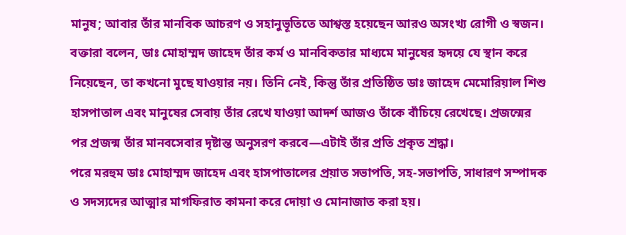মানুষ; আবার তাঁর মানবিক আচরণ ও সহানুভূতিতে আশ্বস্ত হয়েছেন আরও অসংখ্য রোগী ও স্বজন।
বক্তারা বলেন, ডাঃ মোহাম্মদ জাহেদ তাঁর কর্ম ও মানবিকতার মাধ্যমে মানুষের হৃদয়ে যে স্থান করে নিয়েছেন, তা কখনো মুছে যাওয়ার নয়। তিনি নেই, কিন্তু তাঁর প্রতিষ্ঠিত ডাঃ জাহেদ মেমোরিয়াল শিশু হাসপাতাল এবং মানুষের সেবায় তাঁর রেখে যাওয়া আদর্শ আজও তাঁকে বাঁচিয়ে রেখেছে। প্রজন্মের পর প্রজন্ম তাঁর মানবসেবার দৃষ্টান্ত অনুসরণ করবে—এটাই তাঁর প্রতি প্রকৃত শ্রদ্ধা।
পরে মরহুম ডাঃ মোহাম্মদ জাহেদ এবং হাসপাতালের প্রয়াত সভাপতি, সহ-সভাপতি, সাধারণ সম্পাদক ও সদস্যদের আত্মার মাগফিরাত কামনা করে দোয়া ও মোনাজাত করা হয়।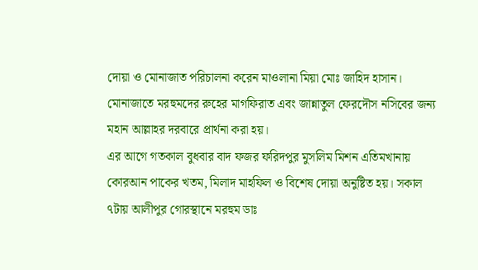দোয়া ও মোনাজাত পরিচালনা করেন মাওলানা মিয়া মোঃ জাহিদ হাসান। মোনাজাতে মরহুমদের রুহের মাগফিরাত এবং জান্নাতুল ফেরদৌস নসিবের জন্য মহান আল্লাহর দরবারে প্রার্থনা করা হয়।
এর আগে গতকাল বুধবার বাদ ফজর ফরিদপুর মুসলিম মিশন এতিমখানায় কোরআন পাকের খতম, মিলাদ মাহফিল ও বিশেষ দোয়া অনুষ্টিত হয়। সকাল ৭টায় আলীপুর গোরস্থানে মরহুম ডাঃ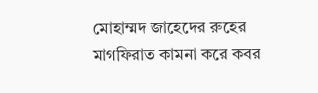মোহাম্মদ জাহেদের রুহের মাগফিরাত কামনা করে কবর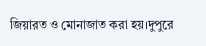জিয়ারত ও মোনাজাত করা হয়।দুপুরে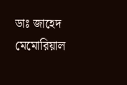ডাঃ জাহেদ মেমোরিয়াল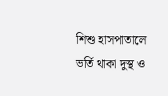শিশু হাসপাতালে ভর্তি থাকা দুস্থ ও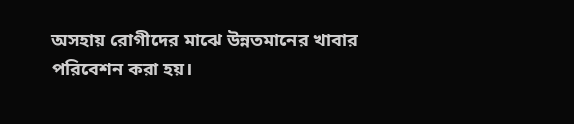অসহায় রোগীদের মাঝে উন্নতমানের খাবার পরিবেশন করা হয়।